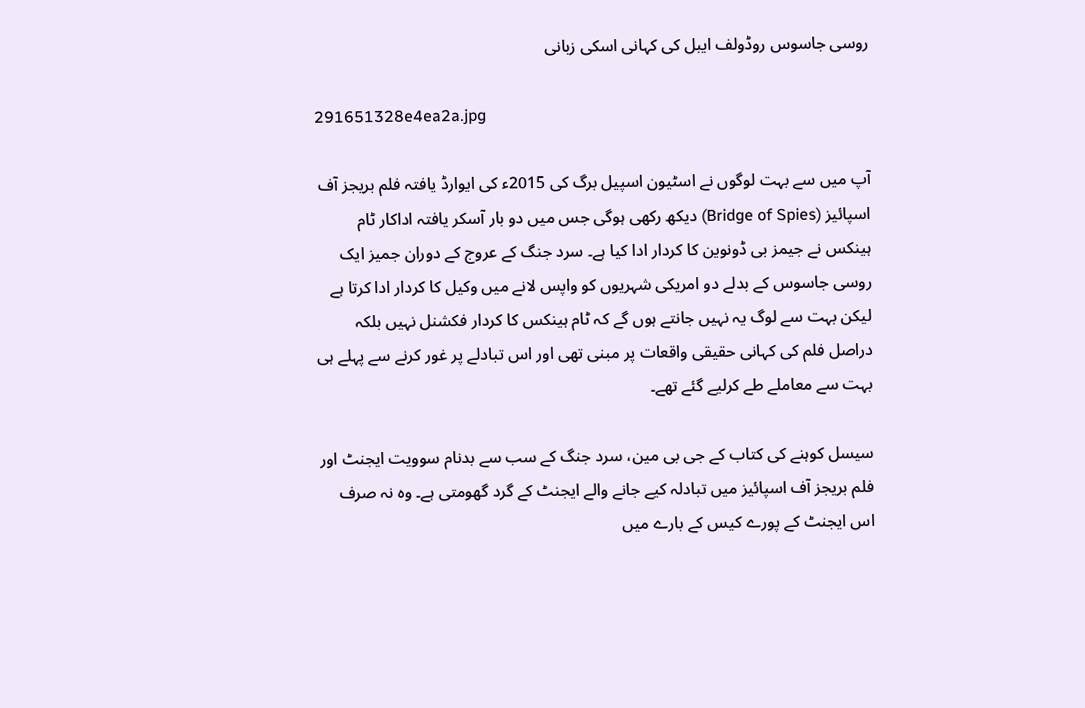روسی جاسوس روڈولف ایبل کی کہانی اسکی زبانی

291651328e4ea2a.jpg

آپ میں سے بہت لوگوں نے اسٹیون اسپیل برگ کی 2015ء کی ایوارڈ یافتہ فلم بریجز آف اسپائیز (Bridge of Spies) دیکھ رکھی ہوگی جس میں دو بار آسکر یافتہ اداکار ٹام ہینکس نے جیمز بی ڈونوین کا کردار ادا کیا ہے۔ سرد جنگ کے عروج کے دوران جمیز ایک روسی جاسوس کے بدلے دو امریکی شہریوں کو واپس لانے میں وکیل کا کردار ادا کرتا ہے لیکن بہت سے لوگ یہ نہیں جانتے ہوں گے کہ ٹام ہینکس کا کردار فکشنل نہیں بلکہ دراصل فلم کی کہانی حقیقی واقعات پر مبنی تھی اور اس تبادلے پر غور کرنے سے پہلے ہی بہت سے معاملے طے کرلیے گئے تھے۔

سیسل کوہنے کی کتاب کے جی بی مین، سرد جنگ کے سب سے بدنام سوویت ایجنٹ اور فلم بریجز آف اسپائیز میں تبادلہ کیے جانے والے ایجنٹ کے گرد گھومتی ہے۔ وہ نہ صرف اس ایجنٹ کے پورے کیس کے بارے میں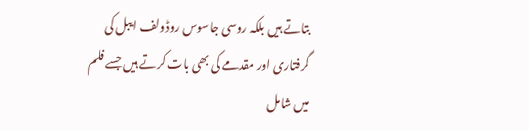بتاتے ہیں بلکہ روسی جاسوس روڈولف ایبل کی گرفتاری اور مقدمے کی بھی بات کرتے ہیں جسے فلم میں شامل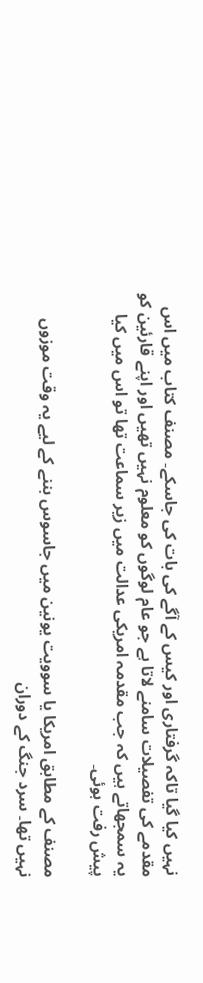نہیں کیا گیا تاکہ گرفتاری اور کیس کے آگے کی بات کی جاسکے۔ مصنف کتاب میں اس مقدمے کی تفصیلات سامنے لاتا ہے جو عام لوگوں کو معلوم نہیں تھیں اور اپنے قارئین کو یہ سمجھاتے ہیں کہ جب مقدمہ امریکی عدالت میں زیر سماعت تھا تو اس میں کیا پیش رفت ہوئی۔

مصنف کے مطابق امریکا یا سوویت یونین میں جاسوس بننے کے لیے یہ وقت موزوں نہیں تھا۔ سرد جنگ کے دوران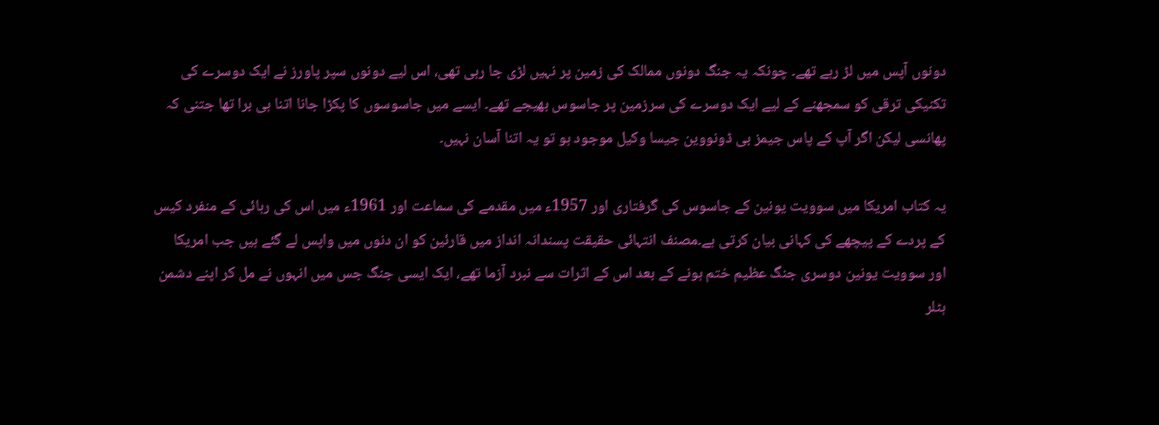دونوں آپس میں لڑ رہے تھے۔ چونکہ یہ جنگ دونوں ممالک کی زمین پر نہیں لڑی جا رہی تھی، اس لیے دونوں سپر پاورز نے ایک دوسرے کی تکنیکی ترقی کو سمجھنے کے لیے ایک دوسرے کی سرزمین پر جاسوس بھیجے تھے۔ ایسے میں جاسوسوں کا پکڑا جانا اتنا ہی برا تھا جتنی کہ پھانسی لیکن اگر آپ کے پاس جیمز بی ڈونووین جیسا وکیل موجود ہو تو یہ اتنا آسان نہیں۔

یہ کتاب امریکا میں سوویت یونین کے جاسوس کی گرفتاری اور 1957ء میں مقدمے کی سماعت اور 1961ء میں اس کی رہائی کے منفرد کیس کے پردے کے پیچھے کی کہانی بیان کرتی ہے۔مصنف انتہائی حقیقت پسندانہ انداز میں قارئین کو ان دنوں میں واپس لے گئے ہیں جب امریکا اور سوویت یونین دوسری جنگ عظیم ختم ہونے کے بعد اس کے اثرات سے نبرد آزما تھے، ایک ایسی جنگ جس میں انہوں نے مل کر اپنے دشمن ہٹلر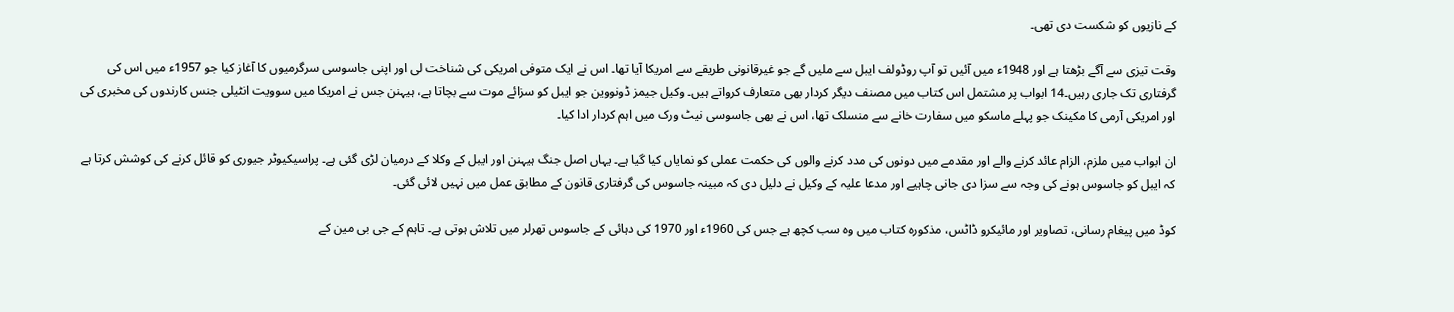کے نازیوں کو شکست دی تھی۔

وقت تیزی سے آگے بڑھتا ہے اور 1948ء میں آئیں تو آپ روڈولف ایبل سے ملیں گے جو غیرقانونی طریقے سے امریکا آیا تھا۔ اس نے ایک متوفی امریکی کی شناخت لی اور اپنی جاسوسی سرگرمیوں کا آغاز کیا جو 1957ء میں اس کی گرفتاری تک جاری رہیں۔14 ابواب پر مشتمل اس کتاب میں مصنف دیگر کردار بھی متعارف کرواتے ہیں۔ وکیل جیمز ڈونووین جو ایبل کو سزائے موت سے بچاتا ہے، ہیہنن جس نے امریکا میں سوویت انٹیلی جنس کارندوں کی مخبری کی اور امریکی آرمی کا مکینک جو پہلے ماسکو میں سفارت خانے سے منسلک تھا، اس نے بھی جاسوسی نیٹ ورک میں اہم کردار ادا کیا۔

ان ابواب میں ملزم، الزام عائد کرنے والے اور مقدمے میں دونوں کی مدد کرنے والوں کی حکمت عملی کو نمایاں کیا گیا ہے۔ یہاں اصل جنگ ہیہنن اور ایبل کے وکلا کے درمیان لڑی گئی ہے۔ پراسیکیوٹر جیوری کو قائل کرنے کی کوشش کرتا ہے کہ ایبل کو جاسوس ہونے کی وجہ سے سزا دی جانی چاہیے اور مدعا علیہ کے وکیل نے دلیل دی کہ مبینہ جاسوس کی گرفتاری قانون کے مطابق عمل میں نہیں لائی گئی۔

کوڈ میں پیغام رسانی، تصاویر اور مائیکرو ڈاٹس، مذکورہ کتاب میں وہ سب کچھ ہے جس کی 1960ء اور 1970 کی دہائی کے جاسوس تھرلر میں تلاش ہوتی ہے۔ تاہم کے جی بی مین کے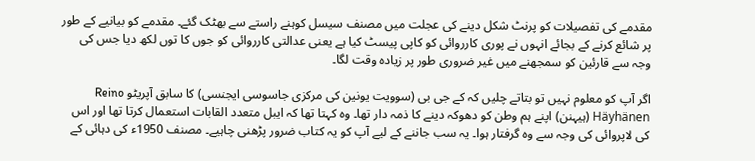مقدمے کی تفصیلات کو پرنٹ شکل دینے کی عجلت میں مصنف سیسل کوہنے راستے سے بھٹک گئے۔ مقدمے کو بیانیے کے طور پر شائع کرنے کے بجائے انہوں نے پوری کارروائی کو کاپی پیسٹ کیا ہے یعنی عدالتی کارروائی کو جوں کا توں لکھ دیا جس کی وجہ سے قارئین کو سمجھنے میں غیر ضروری طور پر زیادہ وقت لگا۔

اگر آپ کو معلوم نہیں تو بتاتے چلیں کہ کے جی بی (سوویت یونین کی مرکزی جاسوسی ایجنسی) کا سابق آپریٹو Reino Häyhänen (ہیہنن) اپنے ہم وطن کو دھوکہ دینے کا ذمہ دار تھا۔ وہ کہتا تھا کہ ایبل متعدد القابات استعمال کرتا تھا اور اس کی لاپروائی کی وجہ سے وہ گرفتار ہوا۔ یہ سب جاننے کے لیے آپ کو یہ کتاب ضرور پڑھنی چاہیے۔ مصنف 1950ء کی دہائی کے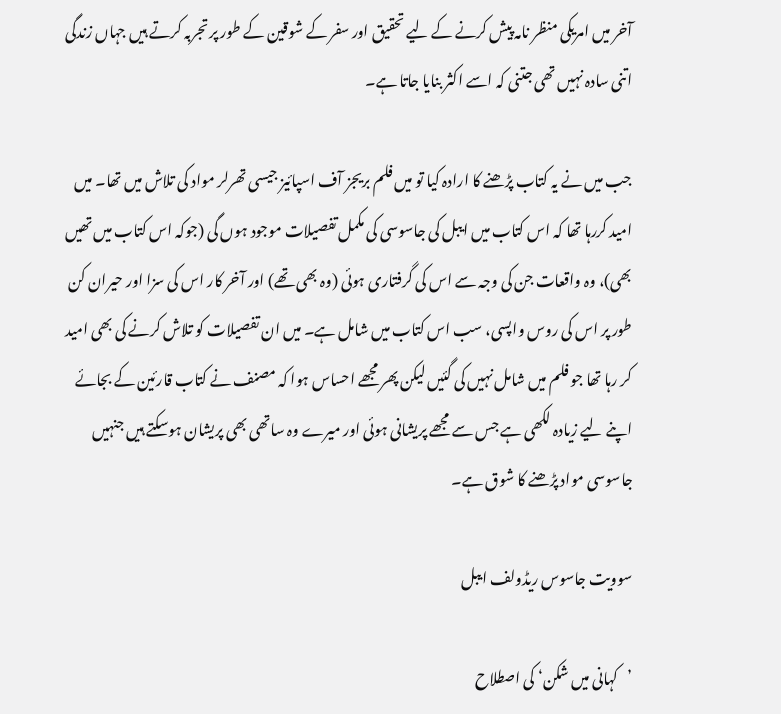آخر میں امریکی منظر نامہ پیش کرنے کے لیے تحقیق اور سفر کے شوقین کے طور پر تجربہ کرتے ہیں جہاں زندگی اتنی سادہ نہیں تھی جتنی کہ اسے اکثر بنایا جاتا ہے۔

جب میں نے یہ کتاب پڑھنے کا ارادہ کیا تو میں فلم بریجز آف اسپائیز جیسی تھرلر مواد کی تلاش میں تھا۔ میں امید کررہا تھا کہ اس کتاب میں ایبل کی جاسوسی کی مکمل تفصیلات موجود ہوں گی (جوکہ اس کتاب میں تھیں بھی)، وہ واقعات جن کی وجہ سے اس کی گرفتاری ہوئی (وہ بھی تھے) اور آخر کار اس کی سزا اور حیران کن طور پر اس کی روس واپسی، سب اس کتاب میں شامل ہے۔ میں ان تفصیلات کو تلاش کرنے کی بھی امید کر رہا تھا جو فلم میں شامل نہیں کی گئیں لیکن پھر مجھے احساس ہوا کہ مصنف نے کتاب قارئین کے بجائے اپنے لیے زیادہ لکھی ہے جس سے مجھے پریشانی ہوئی اور میرے وہ ساتھی بھی پریشان ہوسکتے ہیں جنہیں جاسوسی مواد پڑھنے کا شوق ہے۔

سوویت جاسوس ریڈولف ایبل

’کہانی میں شکن‘ کی اصطلاح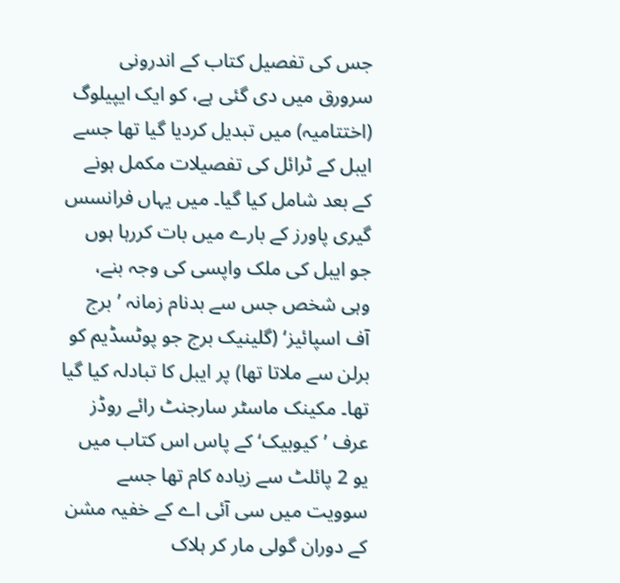جس کی تفصیل کتاب کے اندرونی سرورق میں دی گئی ہے، کو ایک ایپیلوگ (اختتامیہ) میں تبدیل کردیا گیا تھا جسے ایبل کے ٹرائل کی تفصیلات مکمل ہونے کے بعد شامل کیا گیا۔ میں یہاں فرانسس گیری پاورز کے بارے میں بات کررہا ہوں جو ایبل کی ملک واپسی کی وجہ بنے، وہی شخص جس سے بدنام زمانہ ’برج آف اسپائیز‘ (گلینیک برج جو پوٹسڈیم کو برلن سے ملاتا تھا) پر ایبل کا تبادلہ کیا گیا تھا۔ مکینک ماسٹر سارجنٹ رائے روڈز عرف ’کیوبیک‘ کے پاس اس کتاب میں یو 2 پائلٹ سے زیادہ کام تھا جسے سوویت میں سی آئی اے کے خفیہ مشن کے دوران گولی مار کر ہلاک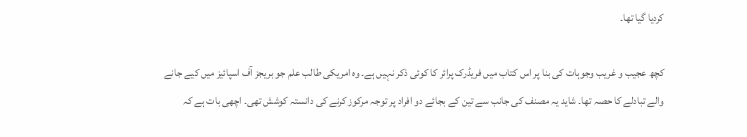کردیا گیا تھا۔

کچھ عجیب و غریب وجوہات کی بنا پر اس کتاب میں فریڈرک پرائر کا کوئی ذکر نہیں ہے۔ وہ امریکی طالب علم جو بریجز آف اسپائیز میں کیے جانے والے تبادلے کا حصہ تھا۔ شاید یہ مصنف کی جانب سے تین کے بجائے دو افراد پر توجہ مرکوز کرنے کی دانستہ کوشش تھی۔ اچھی بات ہے کہ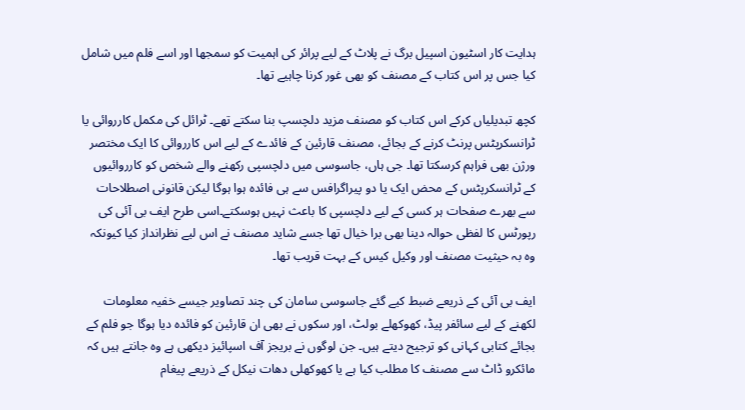ہدایت کار اسٹیون اسپیل برگ نے پلاٹ کے لیے پرائر کی اہمیت کو سمجھا اور اسے فلم میں شامل کیا جس پر اس کتاب کے مصنف کو بھی غور کرنا چاہیے تھا۔

کچھ تبدیلیاں کرکے اس کتاب کو مصنف مزید دلچسپ بنا سکتے تھے۔ ٹرائل کی مکمل کارروائی یا ٹرانسکرپٹس پرنٹ کرنے کے بجائے، مصنف قارئین کے فائدے کے لیے اس کارروائی کا ایک مختصر ورژن بھی فراہم کرسکتا تھا۔ جی ہاں، جاسوسی میں دلچسپی رکھنے والے شخص کو کارروائیوں کے ٹرانسکرپٹس کے محض ایک یا دو پیراگرافس سے ہی فائدہ ہوا ہوگا لیکن قانونی اصطلاحات سے بھرے صفحات ہر کسی کے لیے دلچسپی کا باعث نہیں ہوسکتے۔اسی طرح ایف بی آئی کی رپورٹس کا لفظی حوالہ دینا بھی برا خیال تھا جسے شاید مصنف نے اس لیے نظرانداز کیا کیونکہ وہ بہ حیثیت مصنف اور وکیل کیس کے بہت قریب تھا۔

ایف بی آئی کے ذریعے ضبط کیے گئے جاسوسی سامان کی چند تصاویر جیسے خفیہ معلومات لکھنے کے لیے سائفر پیڈ، کھوکھلے بولٹ، اور سکوں نے بھی ان قارئین کو فائدہ دیا ہوگا جو فلم کے بجائے کتابی کہانی کو ترجیح دیتے ہیں۔ جن لوگوں نے بریجز آف اسپائیز دیکھی ہے وہ جانتے ہیں کہ مائکرو ڈاٹ سے مصنف کا مطلب کیا ہے یا کھوکھلی دھات نیکل کے ذریعے پیغام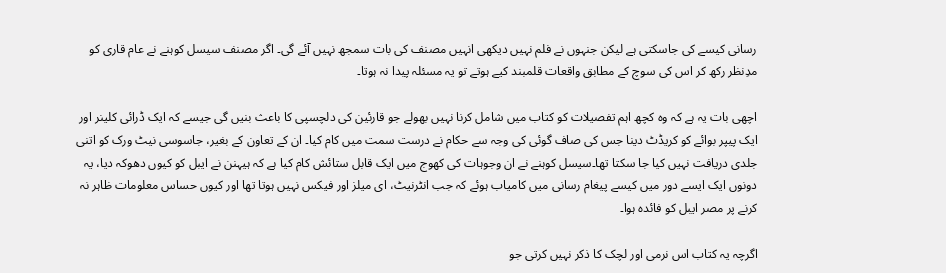رسانی کیسے کی جاسکتی ہے لیکن جنہوں نے فلم نہیں دیکھی انہیں مصنف کی بات سمجھ نہیں آئے گی۔ اگر مصنف سیسل کوہنے نے عام قاری کو مدِنظر رکھ کر اس کی سوچ کے مطابق واقعات قلمبند کیے ہوتے تو یہ مسئلہ پیدا نہ ہوتا۔

اچھی بات یہ ہے کہ وہ کچھ اہم تفصیلات کو کتاب میں شامل کرنا نہیں بھولے جو قارئین کی دلچسپی کا باعث بنیں گی جیسے کہ ایک ڈرائی کلینر اور ایک پیپر بوائے کو کریڈٹ دینا جس کی صاف گوئی کی وجہ سے حکام نے درست سمت میں کام کیا۔ ان کے تعاون کے بغیر، جاسوسی نیٹ ورک کو اتنی جلدی دریافت نہیں کیا جا سکتا تھا۔سیسل کوہنے نے ان وجوہات کی کھوج میں ایک قابل ستائش کام کیا ہے کہ ہیہنن نے ایبل کو کیوں دھوکہ دیا، یہ دونوں ایک ایسے دور میں کیسے پیغام رسانی میں کامیاب ہوئے کہ جب انٹرنیٹ، ای میلز اور فیکس نہیں ہوتا تھا اور کیوں حساس معلومات ظاہر نہ کرنے پر مصر ایبل کو فائدہ ہوا۔

اگرچہ یہ کتاب اس نرمی اور لچک کا ذکر نہیں کرتی جو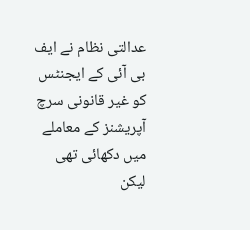عدالتی نظام نے ایف بی آئی کے ایجنٹس کو غیر قانونی سرچ آپریشنز کے معاملے میں دکھائی تھی لیکن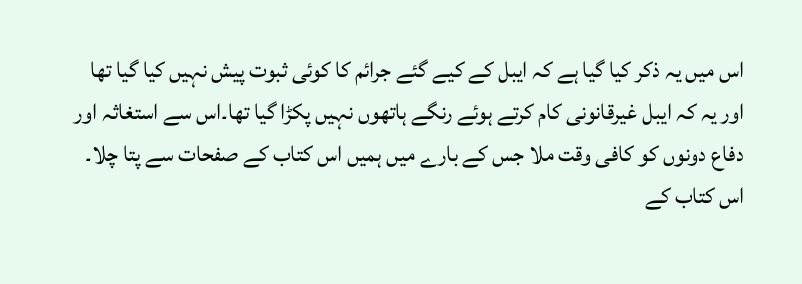اس میں یہ ذکر کیا گیا ہے کہ ایبل کے کیے گئے جرائم کا کوئی ثبوت پیش نہیں کیا گیا تھا اور یہ کہ ایبل غیرقانونی کام کرتے ہوئے رنگے ہاتھوں نہیں پکڑا گیا تھا۔اس سے استغاثہ اور دفاع دونوں کو کافی وقت ملا جس کے بارے میں ہمیں اس کتاب کے صفحات سے پتا چلا۔ اس کتاب کے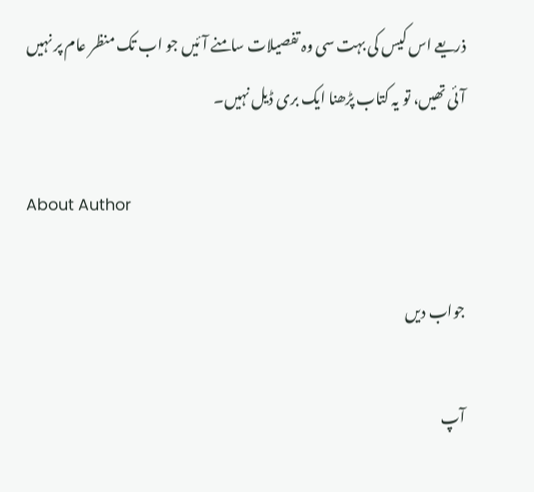ذریعے اس کیس کی بہت سی وہ تفصیلات سامنے آئیں جو اب تک منظر عام پر نہیں آئی تھیں، تو یہ کتاب پڑھنا ایک بری ڈیل نہیں۔

About Author

جواب دیں

آپ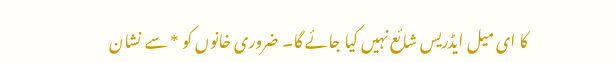کا ای میل ایڈریس شائع نہیں کیا جائے گا۔ ضروری خانوں کو * سے نشان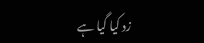زد کیا گیا ہے